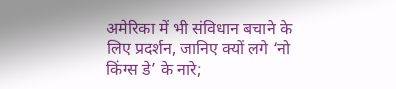अमेरिका में भी संविधान बचाने के लिए प्रदर्शन, जानिए क्यों लगे ‘नो किंग्स डे’ के नारे;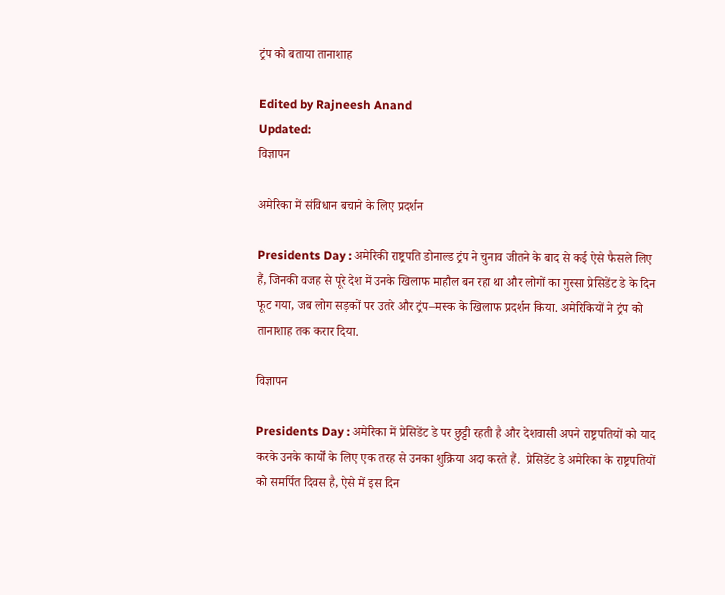ट्रंप को बताया तानाशाह

Edited by Rajneesh Anand
Updated:
विज्ञापन

अमेरिका में संविधान बचाने के लिए प्रदर्शन

Presidents Day : अमेरिकी राष्ट्रपति डोनाल्ड ट्रंप ने चुनाव जीतने के बाद से कई ऐसे फैसले लिए हैं, जिनकी वजह से पूरे देश में उनके खिलाफ माहौल बन रहा था और लोगों का गुस्सा प्रेसिडेंट डे के दिन फूट गया, जब लोग सड़कों पर उतरे और ट्रंप–मस्क के खिलाफ प्रदर्शन किया. अमेरिकियों ने ट्रंप को तानाशाह तक करार दिया.

विज्ञापन

Presidents Day : अमेरिका में प्रेसिडेंट डे पर छुट्टी रहती है और देशवासी अपने राष्ट्रपतियों को याद करके उनके कार्यों के लिए एक तरह से उनका शुक्रिया अदा करते हैं.  प्रेसिडेंट डे अमेरिका के राष्ट्रपतियों को समर्पित दिवस है, ऐसे में इस दिन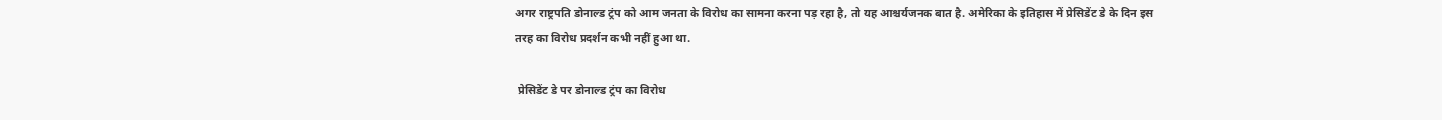अगर राष्ट्रपति डोनाल्ड ट्रंप को आम जनता के विरोध का सामना करना पड़ रहा है, तो यह आश्चर्यजनक बात है. अमेरिका के इतिहास में प्रेसिडेंट डे के दिन इस तरह का विरोध प्रदर्शन कभी नहीं हुआ था.

 प्रेसिडेंट डे पर डोनाल्ड ट्रंप का विरोध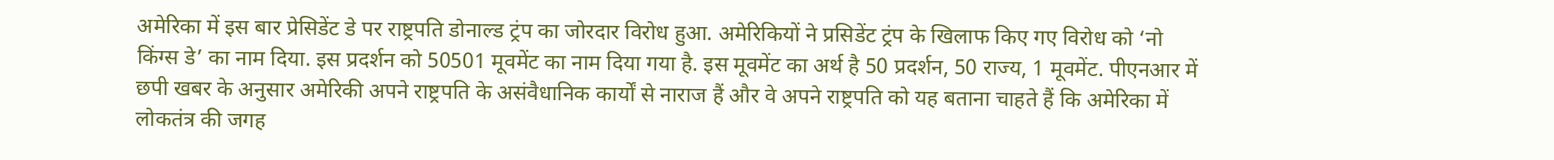अमेरिका में इस बार प्रेसिडेंट डे पर राष्ट्रपति डोनाल्ड ट्रंप का जोरदार विरोध हुआ. अमेरिकियों ने प्रसिडेंट ट्रंप के खिलाफ किए गए विरोध को ‘नो किंग्स डे’ का नाम दिया. इस प्रदर्शन को 50501 मूवमेंट का नाम दिया गया है. इस मूवमेंट का अर्थ है 50 प्रदर्शन, 50 राज्य, 1 मूवमेंट. पीएनआर में छपी खबर के अनुसार अमेरिकी अपने राष्ट्रपति के असंवैधानिक कार्यों से नाराज हैं और वे अपने राष्ट्रपति को यह बताना चाहते हैं कि अमेरिका में लोकतंत्र की जगह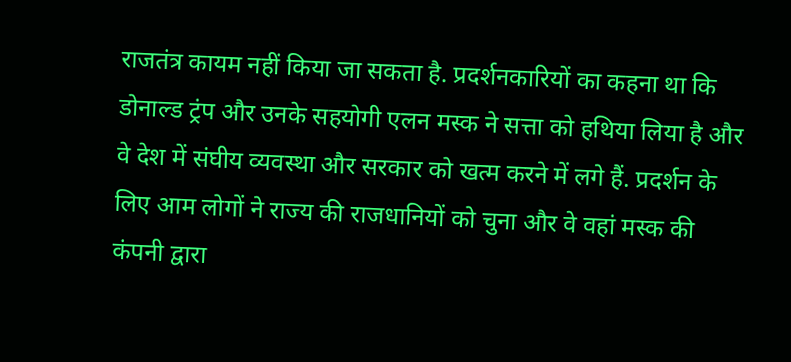राजतंत्र कायम नहीं किया जा सकता है. प्रदर्शनकारियों का कहना था कि डोनाल्ड ट्रंप और उनके सहयोगी एलन मस्क ने सत्ता को हथिया लिया है और वे देश में संघीय व्यवस्था और सरकार को खत्म करने में लगे हैं. प्रदर्शन के लिए आम लोगों ने राज्य की राजधानियों को चुना और वे वहां मस्क की कंपनी द्वारा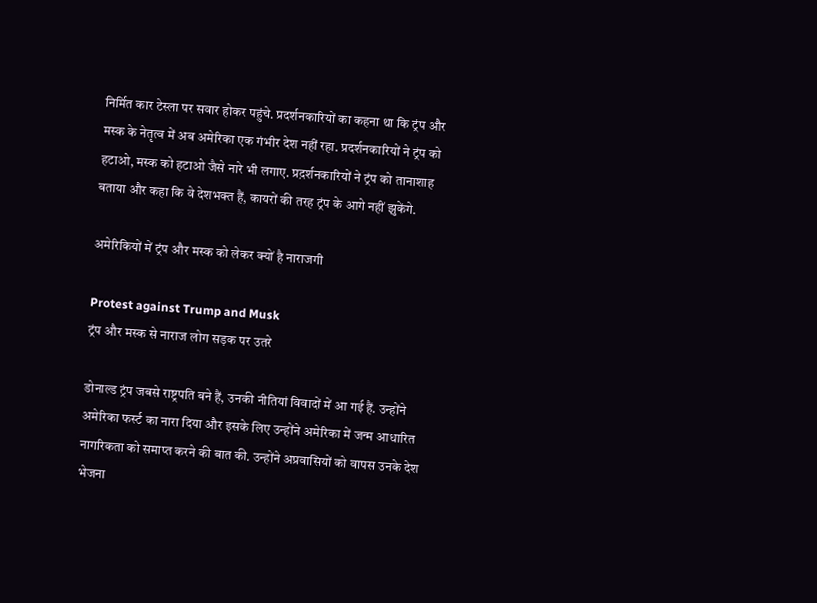निर्मित कार टेस्ला पर सवार होकर पहुंचे. प्रदर्शनकारियों का कहना था कि ट्रंप और मस्क के नेतृत्व में अब अमेरिका एक गंभीर देश नहीं रहा. प्रदर्शनकारियों ने ट्रंप को हटाओ, मस्क को हटाओ जैसे नारे भी लगाए. प्रद़र्शनकारियों ने ट्रंप को तानाशाह बताया और कहा कि वे देशभक्त हैं, कायरों की तरह ट्रंप के आगे नहीं झुकेंगे.

अमेरिकियों में ट्रंप और मस्क को लेकर क्यों है नाराजगी

Protest against Trump and Musk
ट्रंप और मस्क से नाराज लोग सड़क पर उतरे

डोनाल्ड ट्रंप जबसे राष्ट्रपति बने हैं, उनकी नीतियां विवादों में आ गई हैं. उन्होंने अमेरिका फर्स्ट का नारा दिया और इसके लिए उन्होंने अमेरिका में जन्म आधारित नागरिकता को समाप्त करने की बात की. उन्होंने अप्रवासियों को वापस उनके देश भेजना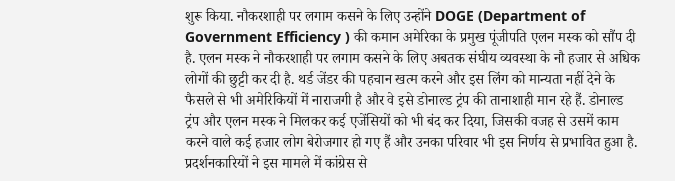शुरू किया. नौकरशाही पर लगाम कसने के लिए उन्होंने DOGE (Department of Government Efficiency ) की कमान अमेरिका के प्रमुख पूंजीपति एलन मस्क को सौंप दी है. एलन मस्क ने नौकरशाही पर लगाम कसने के लिए अबतक संघीय व्यवस्था के नौ हजार से अधिक लोगों की छुट्टी कर दी है. थर्ड जेंडर की पहचान खत्म करने और इस लिंग को मान्यता नहीं देने के फैसले से भी अमेरिकियों में नाराजगी है और वे इसे डोनाल्ड ट्रंप की तानाशाही मान रहे हैं. डोनाल्ड ट्रंप और एलन मस्क ने मिलकर कई एजेंसियों को भी बंद कर दिया, जिसकी वजह से उसमें काम करने वाले कई हजार लोग बेरोजगार हो गए हैं और उनका परिवार भी इस निर्णय से प्रभावित हुआ है. प्रदर्शनकारियों ने इस मामले में कांग्रेस से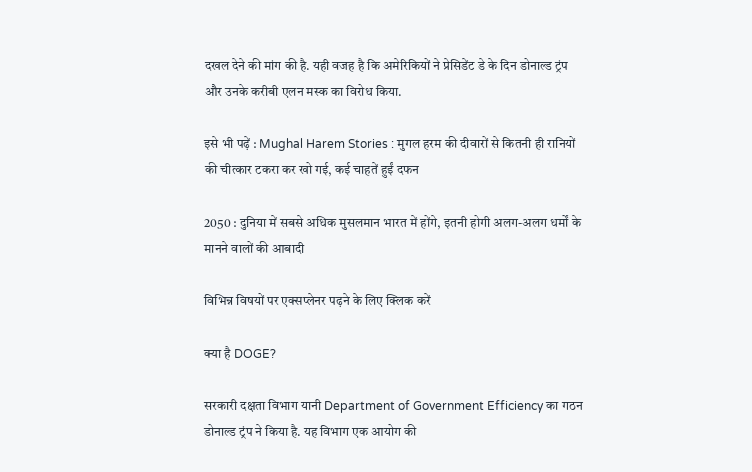दखल देने की मांग की है. यही वजह है कि अमेरिकियों ने प्रेसिडेंट डे के दिन डोनाल्ड ट्रंप और उनके करीबी एलन मस्क का विरोध किया.

इसे भी पढ़ें : Mughal Harem Stories : मुगल हरम की दीवारों से कितनी ही रानियों की चीत्कार टकरा कर खो गई, कई चाहतें हुईं दफन

2050 : दुनिया में सबसे अधिक मुसलमान भारत में होंगे, इतनी होगी अलग-अलग धर्मों के मानने वालों की आबादी

विभिन्न विषयों पर एक्सप्लेनर पढ़ने के लिए क्लिक करें

क्या है DOGE?

सरकारी दक्षता विभाग यानी Department of Government Efficiency का गठन डोनाल्ड ट्रंप ने किया है. यह विभाग एक आयोग की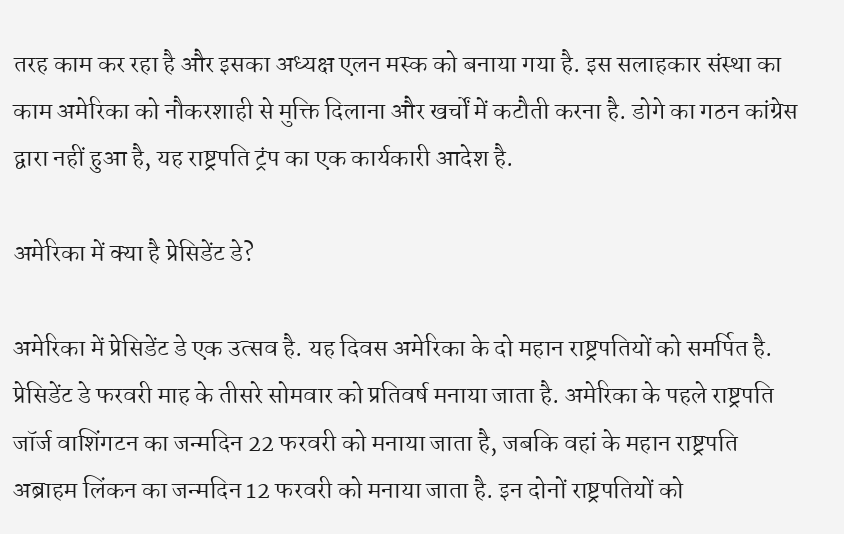तरह काम कर रहा है और इसका अध्यक्ष एलन मस्क को बनाया गया है. इस सलाहकार संस्था का काम अमेरिका को नौकरशाही से मुक्ति दिलाना और खर्चों में कटौती करना है. डोगे का गठन कांग्रेस द्वारा नहीं हुआ है, यह राष्ट्रपति ट्रंप का एक कार्यकारी आदेश है.

अमेरिका में क्या है प्रेसिडेंट डे?

अमेरिका में प्रेसिडेंट डे एक उत्सव है. यह दिवस अमेरिका के दो महान राष्ट्रपतियों को समर्पित है. प्रेसिडेंट डे फरवरी माह के तीसरे सोमवार को प्रतिवर्ष मनाया जाता है. अमेरिका के पहले राष्ट्रपति जॉर्ज वाशिंगटन का जन्मदिन 22 फरवरी को मनाया जाता है, जबकि वहां के महान राष्ट्रपति अब्राहम लिंकन का जन्मदिन 12 फरवरी को मनाया जाता है. इन दोनों राष्ट्रपतियों को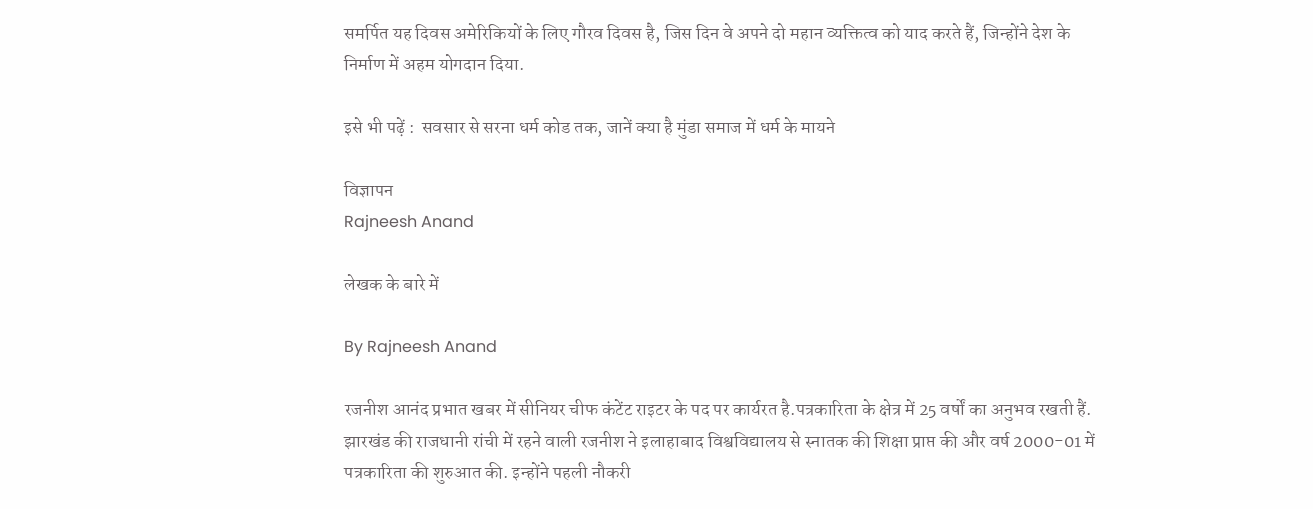समर्पित यह दिवस अमेरिकियों के लिए गौरव दिवस है, जिस दिन वे अपने दो महान व्यक्तित्व को याद करते हैं, जिन्होंने देश के निर्माण में अहम योगदान दिया.

इसे भी पढ़ें :  सवसार से सरना धर्म कोड तक, जानें क्या है मुंडा समाज में धर्म के मायने

विज्ञापन
Rajneesh Anand

लेखक के बारे में

By Rajneesh Anand

रजनीश आनंद प्रभात खबर में सीनियर चीफ कंटेंट राइटर के पद पर कार्यरत है.पत्रकारिता के क्षेत्र में 25 वर्षों का अनुभव रखती हैं. झारखंड की राजधानी रांची में रहने वाली रजनीश ने इलाहाबाद विश्वविद्यालय से स्नातक की शिक्षा प्राप्त की और वर्ष 2000-01 में पत्रकारिता की शुरुआत की. इन्होंने पहली नौकरी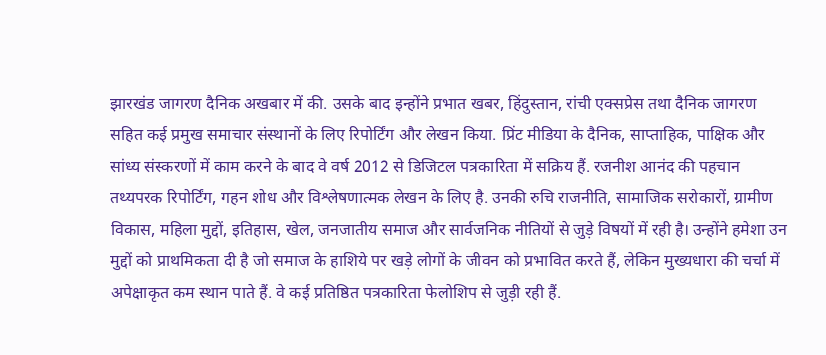झारखंड जागरण दैनिक अखबार में की. उसके बाद इन्होंने प्रभात खबर, हिंदुस्तान, रांची एक्सप्रेस तथा दैनिक जागरण सहित कई प्रमुख समाचार संस्थानों के लिए रिपोर्टिंग और लेखन किया. प्रिंट मीडिया के दैनिक, साप्ताहिक, पाक्षिक और सांध्य संस्करणों में काम करने के बाद वे वर्ष 2012 से डिजिटल पत्रकारिता में सक्रिय हैं. रजनीश आनंद की पहचान तथ्यपरक रिपोर्टिंग, गहन शोध और विश्लेषणात्मक लेखन के लिए है. उनकी रुचि राजनीति, सामाजिक सरोकारों, ग्रामीण विकास, महिला मुद्दों, इतिहास, खेल, जनजातीय समाज और सार्वजनिक नीतियों से जुड़े विषयों में रही है। उन्होंने हमेशा उन मुद्दों को प्राथमिकता दी है जो समाज के हाशिये पर खड़े लोगों के जीवन को प्रभावित करते हैं, लेकिन मुख्यधारा की चर्चा में अपेक्षाकृत कम स्थान पाते हैं. वे कई प्रतिष्ठित पत्रकारिता फेलोशिप से जुड़ी रही हैं.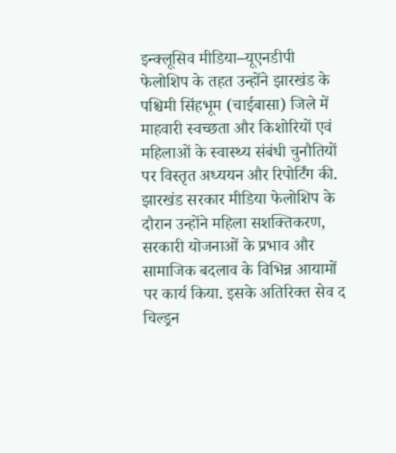इन्क्लूसिव मीडिया–यूएनडीपी फेलोशिप के तहत उन्होंने झारखंड के पश्चिमी सिंहभूम (चाईबासा) जिले में माहवारी स्वच्छता और किशोरियों एवं महिलाओं के स्वास्थ्य संबंधी चुनौतियों पर विस्तृत अध्ययन और रिपोर्टिंग की. झारखंड सरकार मीडिया फेलोशिप के दौरान उन्होंने महिला सशक्तिकरण, सरकारी योजनाओं के प्रभाव और सामाजिक बदलाव के विभिन्न आयामों पर कार्य किया. इसके अतिरिक्त सेव द चिल्ड्रन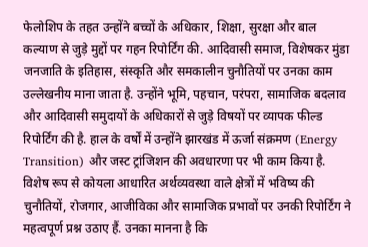फेलोशिप के तहत उन्होंने बच्चों के अधिकार, शिक्षा, सुरक्षा और बाल कल्याण से जुड़े मुद्दों पर गहन रिपोर्टिंग की. आदिवासी समाज, विशेषकर मुंडा जनजाति के इतिहास, संस्कृति और समकालीन चुनौतियों पर उनका काम उल्लेखनीय माना जाता है. उन्होंने भूमि, पहचान, परंपरा, सामाजिक बदलाव और आदिवासी समुदायों के अधिकारों से जुड़े विषयों पर व्यापक फील्ड रिपोर्टिंग की है. हाल के वर्षों में उन्होंने झारखंड में ऊर्जा संक्रमण (Energy Transition) और जस्ट ट्रांजिशन की अवधारणा पर भी काम किया है. विशेष रूप से कोयला आधारित अर्थव्यवस्था वाले क्षेत्रों में भविष्य की चुनौतियों, रोजगार, आजीविका और सामाजिक प्रभावों पर उनकी रिपोर्टिंग ने महत्वपूर्ण प्रश्न उठाए हैं. उनका मानना है कि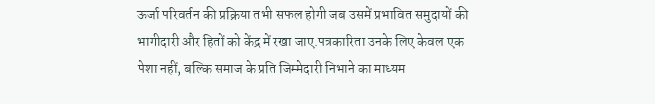ऊर्जा परिवर्तन की प्रक्रिया तभी सफल होगी जब उसमें प्रभावित समुदायों की भागीदारी और हितों को केंद्र में रखा जाए.पत्रकारिता उनके लिए केवल एक पेशा नहीं, बल्कि समाज के प्रति जिम्मेदारी निभाने का माध्यम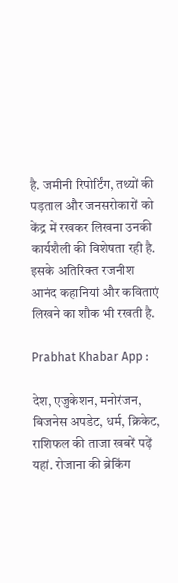है. जमीनी रिपोर्टिंग, तथ्यों की पड़ताल और जनसरोकारों को केंद्र में रखकर लिखना उनकी कार्यशैली की विशेषता रही है. इसके अतिरिक्त रजनीश आनंद कहानियां और कविताएं लिखने का शौक भी रखती है.

Prabhat Khabar App :

देश, एजुकेशन, मनोरंजन, बिजनेस अपडेट, धर्म, क्रिकेट, राशिफल की ताजा खबरें पढ़ें यहां. रोजाना की ब्रेकिंग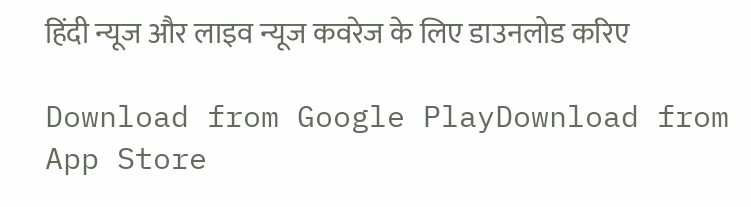हिंदी न्यूज और लाइव न्यूज कवरेज के लिए डाउनलोड करिए

Download from Google PlayDownload from App Store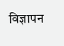विज्ञापन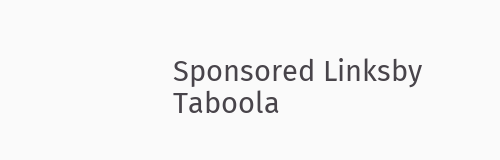Sponsored Linksby Taboola